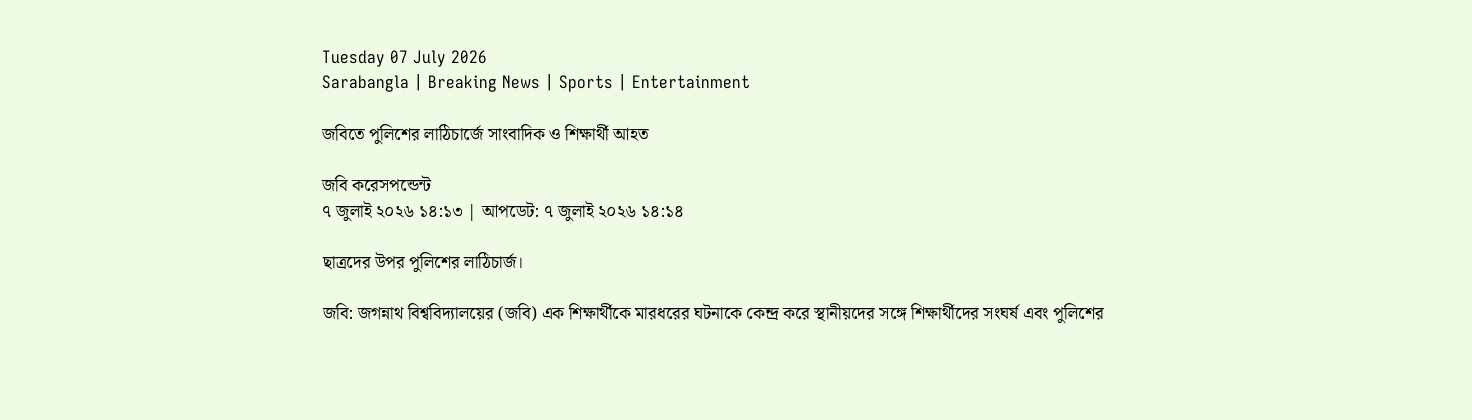Tuesday 07 July 2026
Sarabangla | Breaking News | Sports | Entertainment

জবিতে পুলিশের লাঠিচার্জে সাংবাদিক ও শিক্ষার্থী আহত

জবি করেসপন্ডেন্ট
৭ জুলাই ২০২৬ ১৪:১৩ | আপডেট: ৭ জুলাই ২০২৬ ১৪:১৪

ছাত্রদের উপর পুলিশের লাঠিচার্জ।

জবি: জগন্নাথ বিশ্ববিদ্যালয়ের (জবি) এক শিক্ষার্থীকে মারধরের ঘটনাকে কেন্দ্র করে স্থানীয়দের সঙ্গে শিক্ষার্থীদের সংঘর্ষ এবং পুলিশের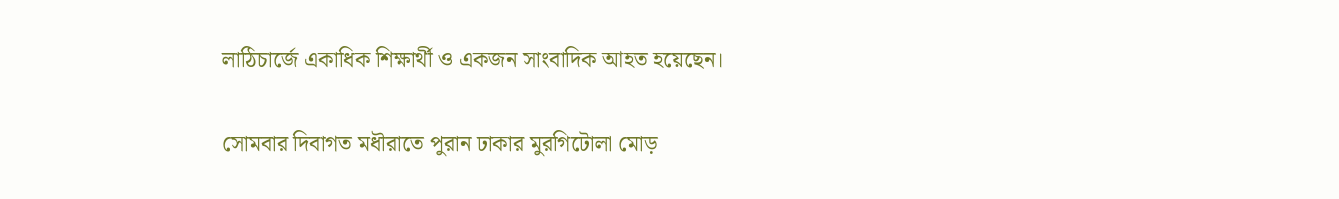লাঠিচার্জে একাধিক শিক্ষার্থী ও একজন সাংবাদিক আহত হয়েছেন।

সোমবার দিবাগত মধৗরাতে পুরান ঢাকার মুরগিটোলা মোড়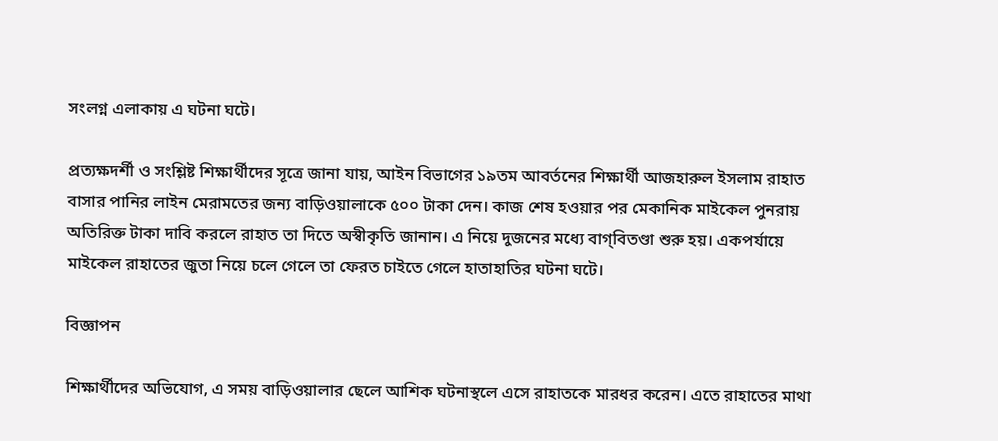সংলগ্ন এলাকায় এ ঘটনা ঘটে।

প্রত্যক্ষদর্শী ও সংশ্লিষ্ট শিক্ষার্থীদের সূত্রে জানা যায়, আইন বিভাগের ১৯তম আবর্তনের শিক্ষার্থী আজহারুল ইসলাম রাহাত বাসার পানির লাইন মেরামতের জন্য বাড়িওয়ালাকে ৫০০ টাকা দেন। কাজ শেষ হওয়ার পর মেকানিক মাইকেল পুনরায় অতিরিক্ত টাকা দাবি করলে রাহাত তা দিতে অস্বীকৃতি জানান। এ নিয়ে দুজনের মধ্যে বাগ্‌বিতণ্ডা শুরু হয়। একপর্যায়ে মাইকেল রাহাতের জুতা নিয়ে চলে গেলে তা ফেরত চাইতে গেলে হাতাহাতির ঘটনা ঘটে।

বিজ্ঞাপন

শিক্ষার্থীদের অভিযোগ, এ সময় বাড়িওয়ালার ছেলে আশিক ঘটনাস্থলে এসে রাহাতকে মারধর করেন। এতে রাহাতের মাথা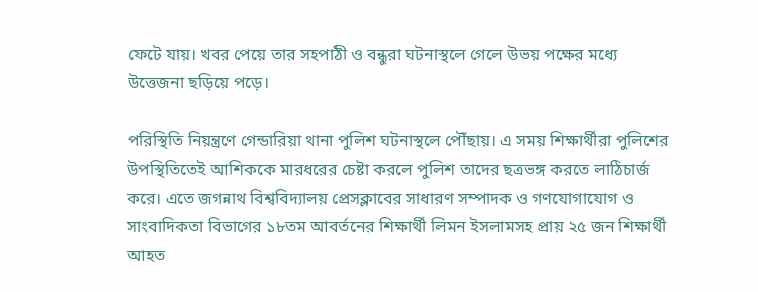ফেটে যায়। খবর পেয়ে তার সহপাঠী ও বন্ধুরা ঘটনাস্থলে গেলে উভয় পক্ষের মধ্যে উত্তেজনা ছড়িয়ে পড়ে।

পরিস্থিতি নিয়ন্ত্রণে গেন্ডারিয়া থানা পুলিশ ঘটনাস্থলে পৌঁছায়। এ সময় শিক্ষার্থীরা পুলিশের উপস্থিতিতেই আশিককে মারধরের চেষ্টা করলে পুলিশ তাদের ছত্রভঙ্গ করতে লাঠিচার্জ করে। এতে জগন্নাথ বিশ্ববিদ্যালয় প্রেসক্লাবের সাধারণ সম্পাদক ও গণযোগাযোগ ও সাংবাদিকতা বিভাগের ১৮তম আবর্তনের শিক্ষার্থী লিমন ইসলামসহ প্রায় ২৫ জন শিক্ষার্থী আহত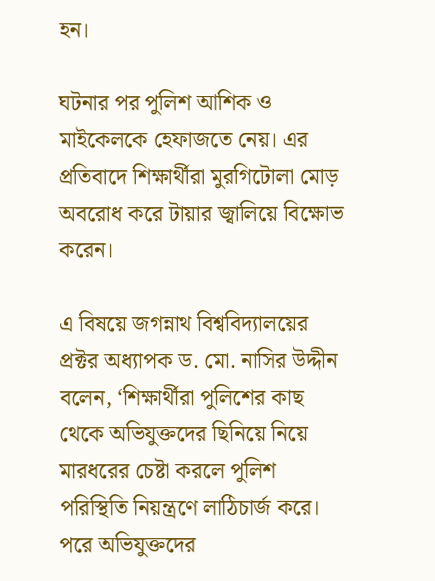হন।

ঘটনার পর পুলিশ আশিক ও মাইকেলকে হেফাজতে নেয়। এর প্রতিবাদে শিক্ষার্থীরা মুরগিটোলা মোড় অবরোধ করে টায়ার জ্বালিয়ে বিক্ষোভ করেন।

এ বিষয়ে জগন্নাথ বিশ্ববিদ্যালয়ের প্রক্টর অধ্যাপক ড. মো. নাসির উদ্দীন বলেন, ‘শিক্ষার্থীরা পুলিশের কাছ থেকে অভিযুক্তদের ছিনিয়ে নিয়ে মারধরের চেষ্টা করলে পুলিশ পরিস্থিতি নিয়ন্ত্রণে লাঠিচার্জ করে। পরে অভিযুক্তদের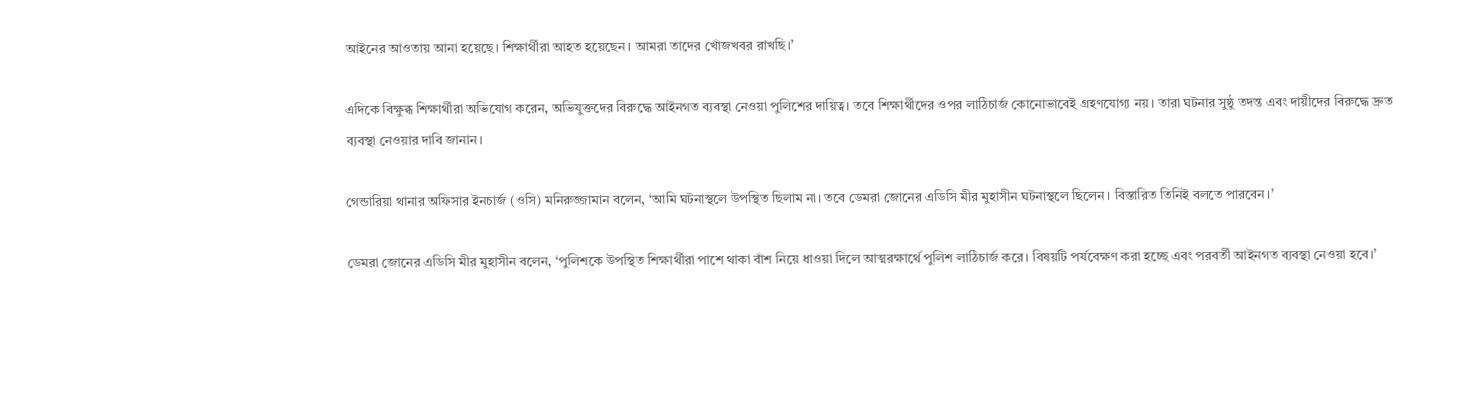আইনের আওতায় আনা হয়েছে। শিক্ষার্থীরা আহত হয়েছেন। আমরা তাদের খোঁজখবর রাখছি।’

এদিকে বিক্ষুব্ধ শিক্ষার্থীরা অভিযোগ করেন, অভিযুক্তদের বিরুদ্ধে আইনগত ব্যবস্থা নেওয়া পুলিশের দায়িত্ব। তবে শিক্ষার্থীদের ওপর লাঠিচার্জ কোনোভাবেই গ্রহণযোগ্য নয়। তারা ঘটনার সুষ্ঠু তদন্ত এবং দায়ীদের বিরুদ্ধে দ্রুত ব্যবস্থা নেওয়ার দাবি জানান।

গেন্ডারিয়া থানার অফিসার ইনচার্জ (ওসি) মনিরুজ্জামান বলেন, ‘আমি ঘটনাস্থলে উপস্থিত ছিলাম না। তবে ডেমরা জোনের এডিসি মীর মুহাসীন ঘটনাস্থলে ছিলেন। বিস্তারিত তিনিই বলতে পারবেন।’

ডেমরা জোনের এডিসি মীর মুহাসীন বলেন, ‘পুলিশকে উপস্থিত শিক্ষার্থীরা পাশে থাকা বাঁশ নিয়ে ধাওয়া দিলে আত্মরক্ষার্থে পুলিশ লাঠিচার্জ করে। বিষয়টি পর্যবেক্ষণ করা হচ্ছে এবং পরবর্তী আইনগত ব্যবস্থা নেওয়া হবে।’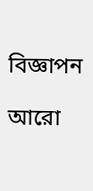বিজ্ঞাপন

আরো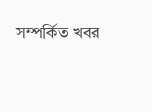সম্পর্কিত খবর